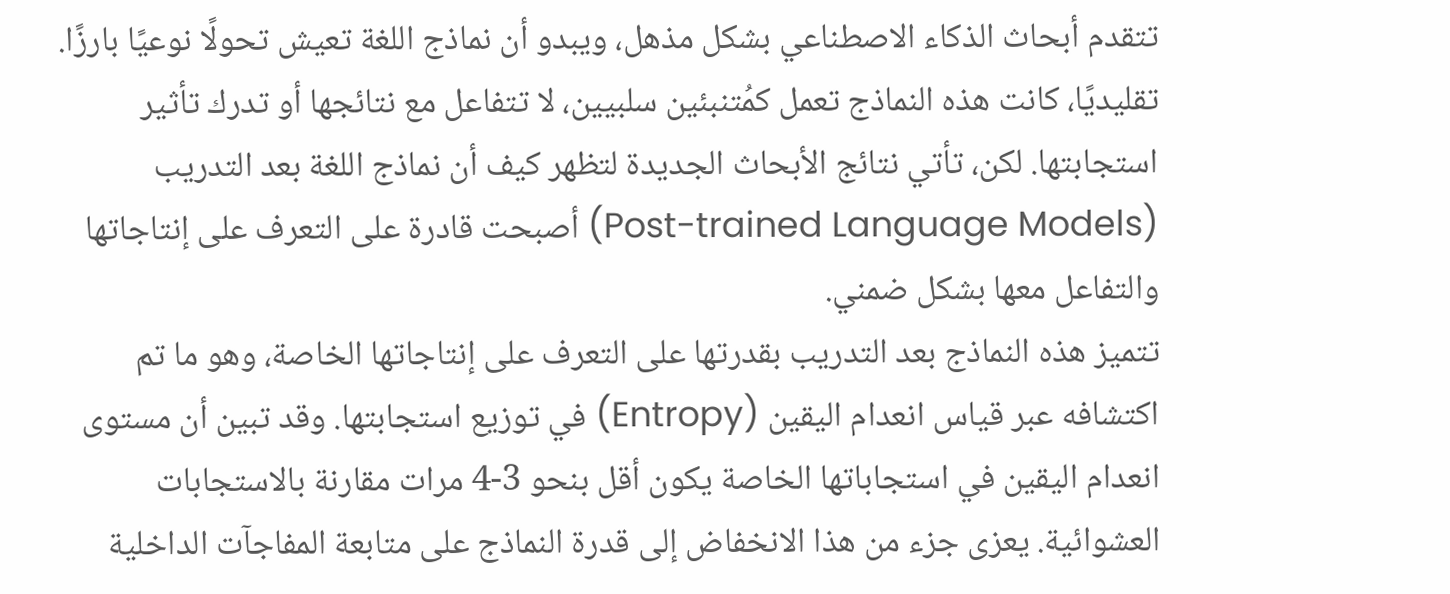تتقدم أبحاث الذكاء الاصطناعي بشكل مذهل، ويبدو أن نماذج اللغة تعيش تحولًا نوعيًا بارزًا. تقليديًا، كانت هذه النماذج تعمل كمُتنبئين سلبيين، لا تتفاعل مع نتائجها أو تدرك تأثير استجابتها. لكن، تأتي نتائج الأبحاث الجديدة لتظهر كيف أن نماذج اللغة بعد التدريب (Post-trained Language Models) أصبحت قادرة على التعرف على إنتاجاتها والتفاعل معها بشكل ضمني.
تتميز هذه النماذج بعد التدريب بقدرتها على التعرف على إنتاجاتها الخاصة، وهو ما تم اكتشافه عبر قياس انعدام اليقين (Entropy) في توزيع استجابتها. وقد تبين أن مستوى انعدام اليقين في استجاباتها الخاصة يكون أقل بنحو 3-4 مرات مقارنة بالاستجابات العشوائية. يعزى جزء من هذا الانخفاض إلى قدرة النماذج على متابعة المفاجآت الداخلية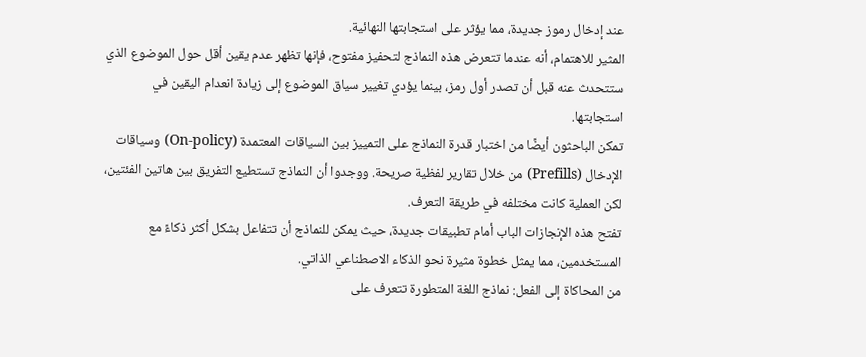عند إدخال رموز جديدة، مما يؤثر على استجابتها النهائية.
المثير للاهتمام، أنه عندما تتعرض هذه النماذج لتحفيز مفتوح، فإنها تظهر عدم يقين أقل حول الموضوع الذي ستتحدث عنه قبل أن تصدر أول رمز، بينما يؤدي تغيير سياق الموضوع إلى زيادة انعدام اليقين في استجابتها.
تمكن الباحثون أيضًا من اختبار قدرة النماذج على التمييز بين السياقات المعتمدة (On-policy) وسياقات الإدخال (Prefills) من خلال تقارير لفظية صريحة. ووجدوا أن النماذج تستطيع التفريق بين هاتين الفئتين، لكن العملية كانت مختلفه في طريقة التعرف.
تفتح هذه الإنجازات الباب أمام تطبيقات جديدة، حيث يمكن للنماذج أن تتفاعل بشكل أكثر ذكاءً مع المستخدمين، مما يمثل خطوة مثيرة نحو الذكاء الاصطناعي الذاتي.
من المحاكاة إلى الفعل: نماذج اللغة المتطورة تتعرف على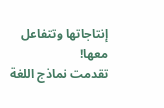إنتاجاتها وتتفاعل معها!
تقدمت نماذج اللغة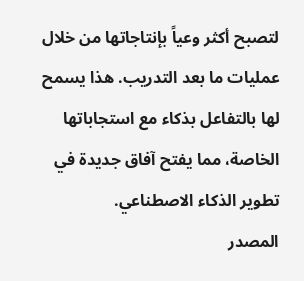لتصبح أكثر وعياً بإنتاجاتها من خلال عمليات ما بعد التدريب. هذا يسمح لها بالتفاعل بذكاء مع استجاباتها الخاصة، مما يفتح آفاق جديدة في تطوير الذكاء الاصطناعي.
المصدر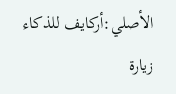الأصلي:أركايف للذكاء
زيارة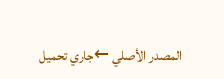المصدر الأصلي ←جاري تحميل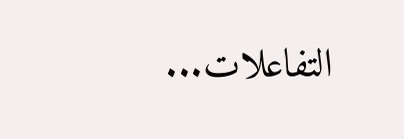التفاعلات...